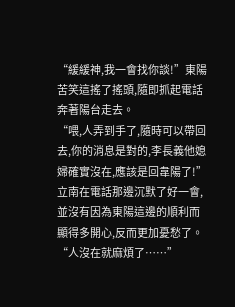“緩緩神,我一會找你談!”東陽苦笑這搖了搖頭,隨即抓起電話奔著陽台走去。
“喂,人弄到手了,隨時可以帶回去,你的消息是對的,李長義他媳婦確實沒在,應該是回韋陽了!”
立南在電話那邊沉默了好一會,並沒有因為東陽這邊的順利而顯得多開心,反而更加憂愁了。
“人沒在就麻煩了……”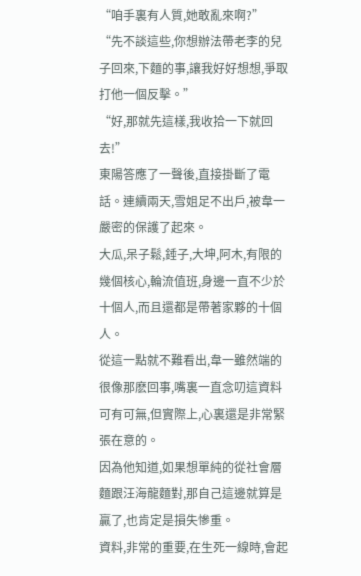“咱手裏有人質,她敢亂來啊?”
“先不談這些,你想辦法帶老李的兒子回來,下麵的事,讓我好好想想,爭取打他一個反擊。”
“好,那就先這樣,我收拾一下就回去!”
東陽答應了一聲後,直接掛斷了電話。連續兩天,雪姐足不出戶,被韋一嚴密的保護了起來。
大瓜,呆子鬆,錘子,大坤,阿木,有限的幾個核心,輪流值班,身邊一直不少於十個人,而且還都是帶著家夥的十個人。
從這一點就不難看出,韋一雖然端的很像那麽回事,嘴裏一直念叨這資料可有可無,但實際上,心裏還是非常緊張在意的。
因為他知道,如果想單純的從社會層麵跟汪海龍麵對,那自己這邊就算是贏了,也肯定是損失慘重。
資料,非常的重要,在生死一線時,會起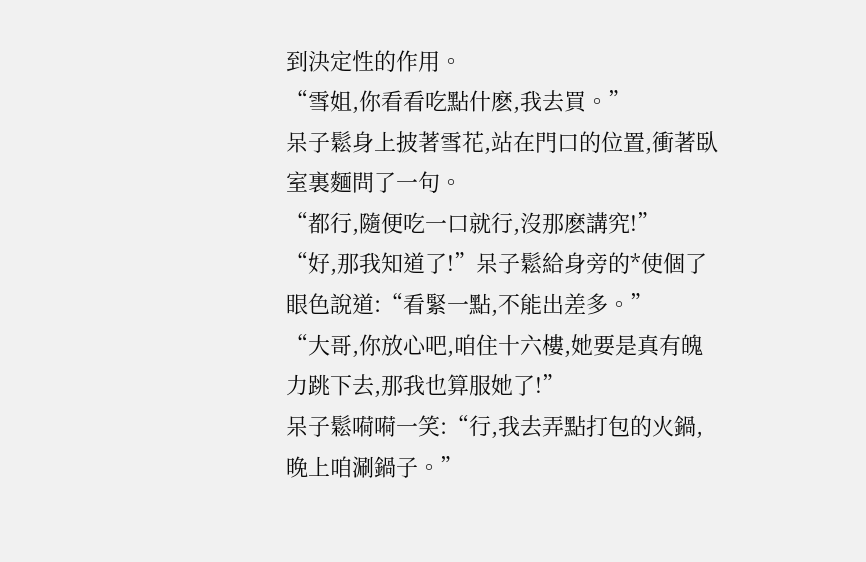到決定性的作用。
“雪姐,你看看吃點什麽,我去買。”
呆子鬆身上披著雪花,站在門口的位置,衝著臥室裏麵問了一句。
“都行,隨便吃一口就行,沒那麽講究!”
“好,那我知道了!”呆子鬆給身旁的*使個了眼色說道:“看緊一點,不能出差多。”
“大哥,你放心吧,咱住十六樓,她要是真有魄力跳下去,那我也算服她了!”
呆子鬆嗬嗬一笑:“行,我去弄點打包的火鍋,晚上咱涮鍋子。”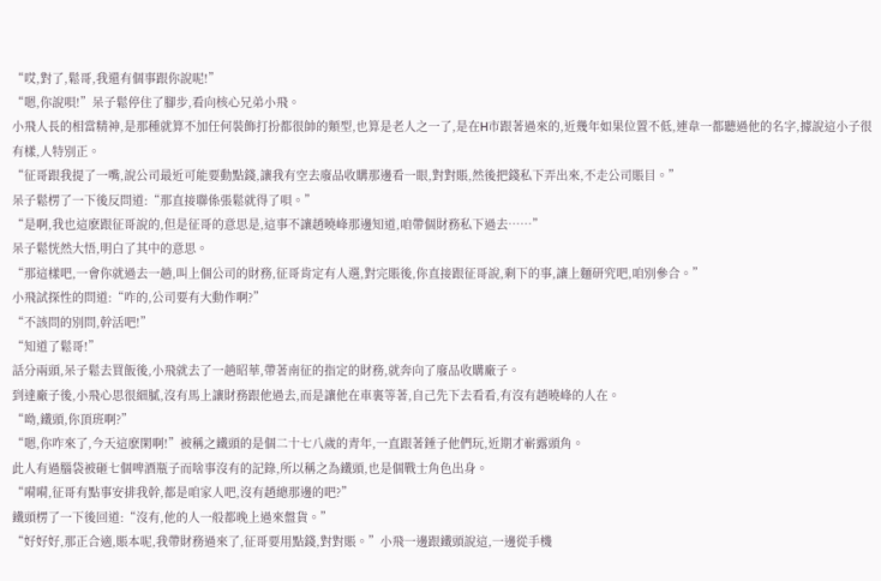“哎,對了,鬆哥,我還有個事跟你說呢!”
“嗯,你說唄!”呆子鬆停住了腳步,看向核心兄弟小飛。
小飛人長的相當精神,是那種就算不加任何裝飾打扮都很帥的類型,也算是老人之一了,是在H市跟著過來的,近幾年如果位置不低,連韋一都聽過他的名字,據說這小子很有樣,人特別正。
“征哥跟我提了一嘴,說公司最近可能要動點錢,讓我有空去廢品收購那邊看一眼,對對賬,然後把錢私下弄出來,不走公司賬目。”
呆子鬆楞了一下後反問道:“那直接聯係張鬆就得了唄。”
“是啊,我也這麽跟征哥說的,但是征哥的意思是,這事不讓趙曉峰那邊知道,咱帶個財務私下過去……”
呆子鬆恍然大悟,明白了其中的意思。
“那這樣吧,一會你就過去一趟,叫上個公司的財務,征哥肯定有人選,對完賬後,你直接跟征哥說,剩下的事,讓上麵研究吧,咱別參合。”
小飛試探性的問道:“咋的,公司要有大動作啊?”
“不該問的別問,幹活吧!”
“知道了鬆哥!”
話分兩頭,呆子鬆去買飯後,小飛就去了一趟昭華,帶著南征的指定的財務,就奔向了廢品收購廠子。
到達廠子後,小飛心思很細膩,沒有馬上讓財務跟他過去,而是讓他在車裏等著,自己先下去看看,有沒有趙曉峰的人在。
“呦,鐵頭,你頂班啊?”
“嗯,你咋來了,今天這麽閑啊!”被稱之鐵頭的是個二十七八歲的青年,一直跟著錘子他們玩,近期才嶄露頭角。
此人有過腦袋被砸七個啤酒瓶子而啥事沒有的記錄,所以稱之為鐵頭,也是個戰士角色出身。
“嗬嗬,征哥有點事安排我幹,都是咱家人吧,沒有趙總那邊的吧?”
鐵頭楞了一下後回道:“沒有,他的人一般都晚上過來盤貨。”
“好好好,那正合適,賬本呢,我帶財務過來了,征哥要用點錢,對對賬。”小飛一邊跟鐵頭說這,一邊從手機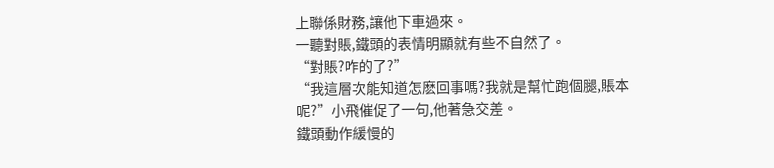上聯係財務,讓他下車過來。
一聽對賬,鐵頭的表情明顯就有些不自然了。
“對賬?咋的了?”
“我這層次能知道怎麽回事嗎?我就是幫忙跑個腿,賬本呢?”小飛催促了一句,他著急交差。
鐵頭動作緩慢的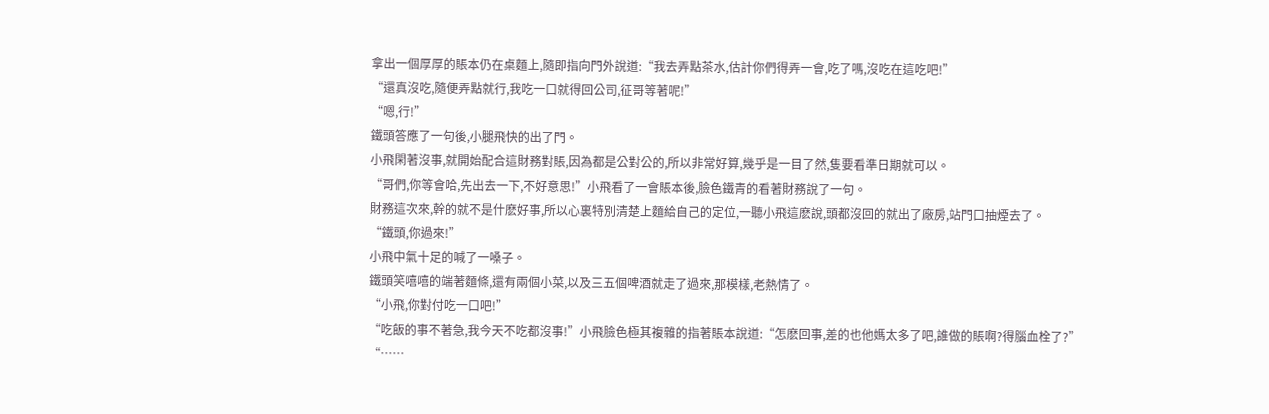拿出一個厚厚的賬本仍在桌麵上,隨即指向門外說道:“我去弄點茶水,估計你們得弄一會,吃了嗎,沒吃在這吃吧!”
“還真沒吃,隨便弄點就行,我吃一口就得回公司,征哥等著呢!”
“嗯,行!”
鐵頭答應了一句後,小腿飛快的出了門。
小飛閑著沒事,就開始配合這財務對賬,因為都是公對公的,所以非常好算,幾乎是一目了然,隻要看準日期就可以。
“哥們,你等會哈,先出去一下,不好意思!”小飛看了一會賬本後,臉色鐵青的看著財務說了一句。
財務這次來,幹的就不是什麽好事,所以心裏特別清楚上麵給自己的定位,一聽小飛這麽說,頭都沒回的就出了廠房,站門口抽煙去了。
“鐵頭,你過來!”
小飛中氣十足的喊了一嗓子。
鐵頭笑嘻嘻的端著麵條,還有兩個小菜,以及三五個啤酒就走了過來,那模樣,老熱情了。
“小飛,你對付吃一口吧!”
“吃飯的事不著急,我今天不吃都沒事!”小飛臉色極其複雜的指著賬本說道:“怎麽回事,差的也他媽太多了吧,誰做的賬啊?得腦血栓了?”
“……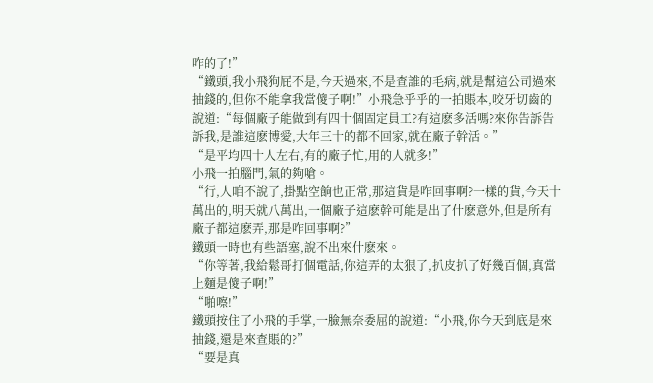咋的了!”
“鐵頭,我小飛狗屁不是,今天過來,不是查誰的毛病,就是幫這公司過來抽錢的,但你不能拿我當傻子啊!”小飛急乎乎的一拍賬本,咬牙切齒的說道:“每個廠子能做到有四十個固定員工?有這麽多活嗎?來你告訴告訴我,是誰這麽博愛,大年三十的都不回家,就在廠子幹活。”
“是平均四十人左右,有的廠子忙,用的人就多!”
小飛一拍腦門,氣的夠嗆。
“行,人咱不說了,掛點空餉也正常,那這貨是咋回事啊?一樣的貨,今天十萬出的,明天就八萬出,一個廠子這麽幹可能是出了什麽意外,但是所有廠子都這麽弄,那是咋回事啊?”
鐵頭一時也有些語塞,說不出來什麽來。
“你等著,我給鬆哥打個電話,你這弄的太狠了,扒皮扒了好幾百個,真當上麵是傻子啊!”
“啪嚓!”
鐵頭按住了小飛的手掌,一臉無奈委屈的說道:“小飛,你今天到底是來抽錢,還是來查賬的?”
“要是真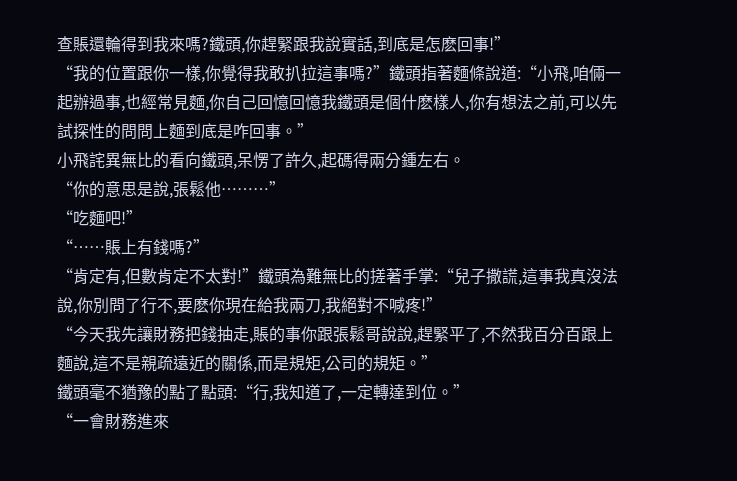查賬還輪得到我來嗎?鐵頭,你趕緊跟我說實話,到底是怎麽回事!”
“我的位置跟你一樣,你覺得我敢扒拉這事嗎?”鐵頭指著麵條說道:“小飛,咱倆一起辦過事,也經常見麵,你自己回憶回憶我鐵頭是個什麽樣人,你有想法之前,可以先試探性的問問上麵到底是咋回事。”
小飛詫異無比的看向鐵頭,呆愣了許久,起碼得兩分鍾左右。
“你的意思是說,張鬆他………”
“吃麵吧!”
“……賬上有錢嗎?”
“肯定有,但數肯定不太對!”鐵頭為難無比的搓著手掌:“兒子撒謊,這事我真沒法說,你別問了行不,要麽你現在給我兩刀,我絕對不喊疼!”
“今天我先讓財務把錢抽走,賬的事你跟張鬆哥說說,趕緊平了,不然我百分百跟上麵說,這不是親疏遠近的關係,而是規矩,公司的規矩。”
鐵頭毫不猶豫的點了點頭:“行,我知道了,一定轉達到位。”
“一會財務進來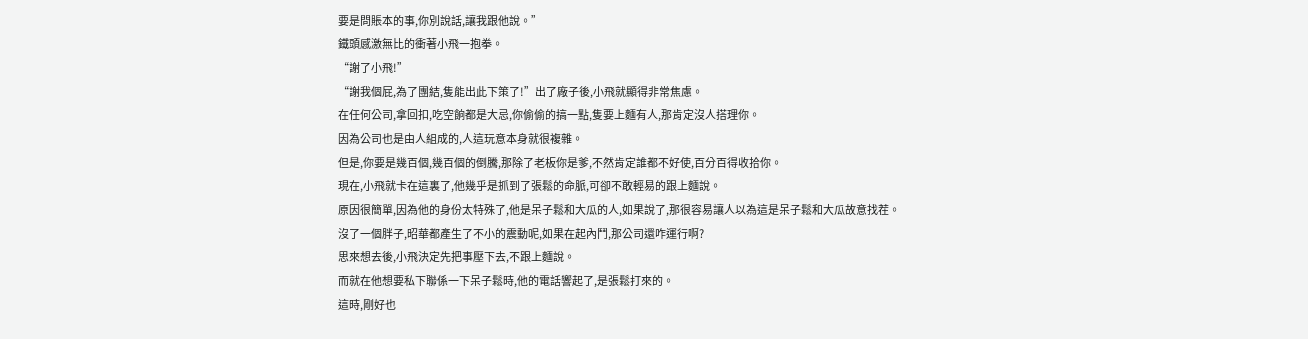要是問賬本的事,你別說話,讓我跟他說。”
鐵頭感激無比的衝著小飛一抱拳。
“謝了小飛!”
“謝我個屁,為了團結,隻能出此下策了!”出了廠子後,小飛就顯得非常焦慮。
在任何公司,拿回扣,吃空餉都是大忌,你偷偷的搞一點,隻要上麵有人,那肯定沒人搭理你。
因為公司也是由人組成的,人這玩意本身就很複雜。
但是,你要是幾百個,幾百個的倒騰,那除了老板你是爹,不然肯定誰都不好使,百分百得收拾你。
現在,小飛就卡在這裏了,他幾乎是抓到了張鬆的命脈,可卻不敢輕易的跟上麵說。
原因很簡單,因為他的身份太特殊了,他是呆子鬆和大瓜的人,如果說了,那很容易讓人以為這是呆子鬆和大瓜故意找茬。
沒了一個胖子,昭華都產生了不小的震動呢,如果在起內鬥,那公司還咋運行啊?
思來想去後,小飛決定先把事壓下去,不跟上麵說。
而就在他想要私下聯係一下呆子鬆時,他的電話響起了,是張鬆打來的。
這時,剛好也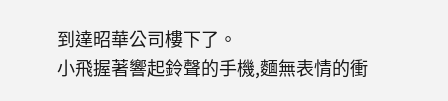到達昭華公司樓下了。
小飛握著響起鈴聲的手機,麵無表情的衝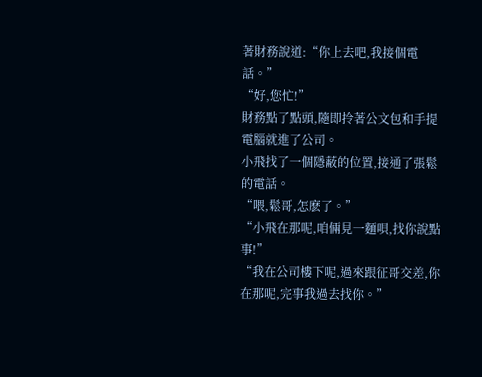著財務說道:“你上去吧,我接個電話。”
“好,您忙!”
財務點了點頭,隨即拎著公文包和手提電腦就進了公司。
小飛找了一個隱蔽的位置,接通了張鬆的電話。
“喂,鬆哥,怎麽了。”
“小飛在那呢,咱倆見一麵唄,找你說點事!”
“我在公司樓下呢,過來跟征哥交差,你在那呢,完事我過去找你。”